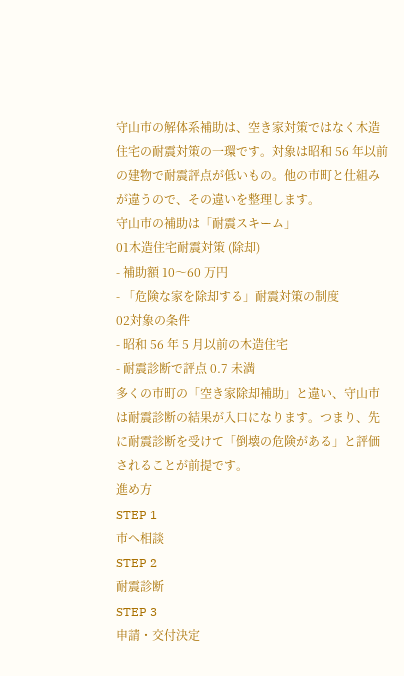守山市の解体系補助は、空き家対策ではなく木造住宅の耐震対策の一環です。対象は昭和 56 年以前の建物で耐震評点が低いもの。他の市町と仕組みが違うので、その違いを整理します。
守山市の補助は「耐震スキーム」
01木造住宅耐震対策 (除却)
- 補助額 10〜60 万円
- 「危険な家を除却する」耐震対策の制度
02対象の条件
- 昭和 56 年 5 月以前の木造住宅
- 耐震診断で評点 0.7 未満
多くの市町の「空き家除却補助」と違い、守山市は耐震診断の結果が入口になります。つまり、先に耐震診断を受けて「倒壊の危険がある」と評価されることが前提です。
進め方
STEP 1
市へ相談
STEP 2
耐震診断
STEP 3
申請・交付決定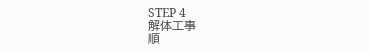STEP 4
解体工事
順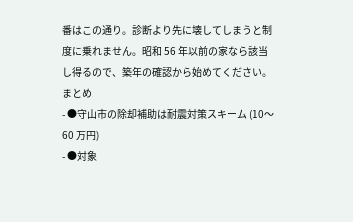番はこの通り。診断より先に壊してしまうと制度に乗れません。昭和 56 年以前の家なら該当し得るので、築年の確認から始めてください。
まとめ
- ●守山市の除却補助は耐震対策スキーム (10〜60 万円)
- ●対象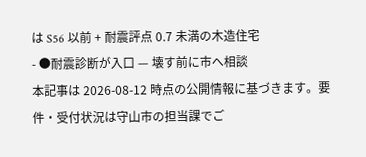は S56 以前 + 耐震評点 0.7 未満の木造住宅
- ●耐震診断が入口 — 壊す前に市へ相談
本記事は 2026-08-12 時点の公開情報に基づきます。要件・受付状況は守山市の担当課でご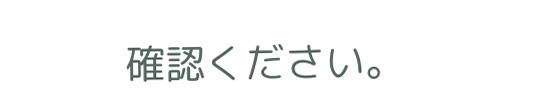確認ください。